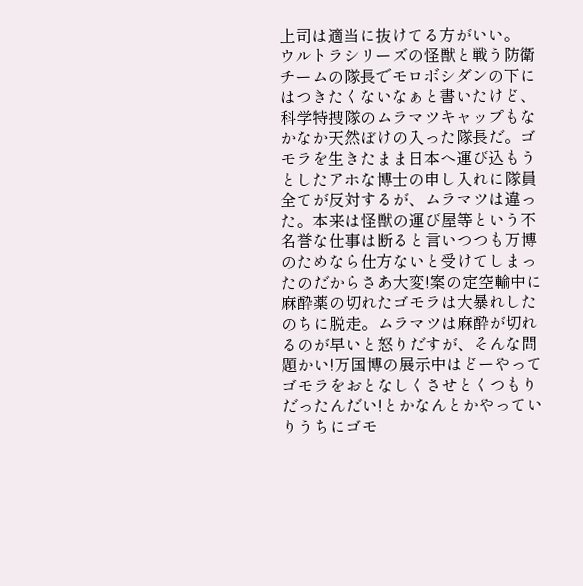上司は適当に抜けてる方がいい。
ウルトラシリーズの怪獣と戦う防衛チームの隊長でモロボシダンの下にはつきたくないなぁと書いたけど、科学特捜隊のムラマツキャップもなかなか天然ぼけの入った隊長だ。ゴモラを生きたまま日本へ運び込もうとしたアホな博士の申し入れに隊員全てが反対するが、ムラマツは違った。本来は怪獣の運び屋等という不名誉な仕事は断ると言いつつも万博のためなら仕方ないと受けてしまったのだからさあ大変!案の定空輸中に麻酔薬の切れたゴモラは大暴れしたのちに脱走。ムラマツは麻酔が切れるのが早いと怒りだすが、そんな問題かい!万国博の展示中はどーやってゴモラをおとなしくさせとくつもりだったんだい!とかなんとかやっていりうちにゴモ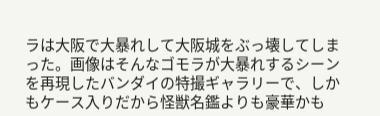ラは大阪で大暴れして大阪城をぶっ壊してしまった。画像はそんなゴモラが大暴れするシーンを再現したバンダイの特撮ギャラリーで、しかもケース入りだから怪獣名鑑よりも豪華かも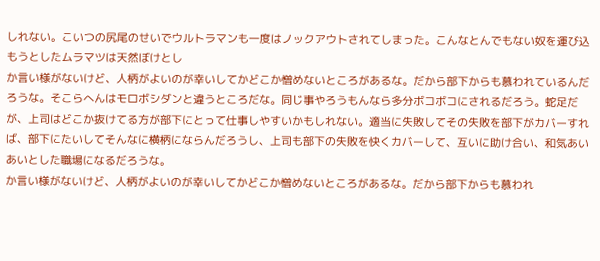しれない。こいつの尻尾のせいでウルトラマンも一度はノックアウトされてしまった。こんなとんでもない奴を運び込もうとしたムラマツは天然ぼけとし
か言い様がないけど、人柄がよいのが幸いしてかどこか憎めないところがあるな。だから部下からも慕われているんだろうな。そこらへんはモロボシダンと違うところだな。同じ事やろうもんなら多分ボコボコにされるだろう。蛇足だが、上司はどこか抜けてる方が部下にとって仕事しやすいかもしれない。適当に失敗してその失敗を部下がカバーすれば、部下にたいしてそんなに横柄にならんだろうし、上司も部下の失敗を快くカバーして、互いに助け合い、和気あいあいとした職場になるだろうな。
か言い様がないけど、人柄がよいのが幸いしてかどこか憎めないところがあるな。だから部下からも慕われ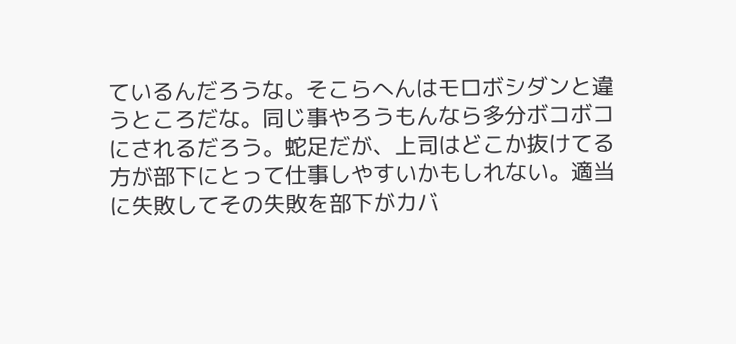ているんだろうな。そこらへんはモロボシダンと違うところだな。同じ事やろうもんなら多分ボコボコにされるだろう。蛇足だが、上司はどこか抜けてる方が部下にとって仕事しやすいかもしれない。適当に失敗してその失敗を部下がカバ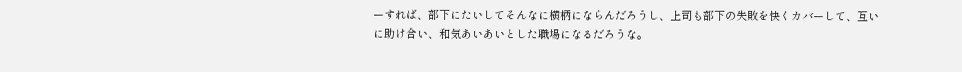ーすれば、部下にたいしてそんなに横柄にならんだろうし、上司も部下の失敗を快くカバーして、互いに助け合い、和気あいあいとした職場になるだろうな。